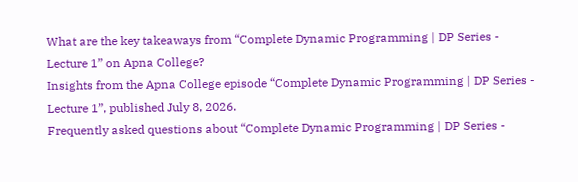What are the key takeaways from “Complete Dynamic Programming | DP Series - Lecture 1” on Apna College?
Insights from the Apna College episode “Complete Dynamic Programming | DP Series - Lecture 1”, published July 8, 2026.
Frequently asked questions about “Complete Dynamic Programming | DP Series -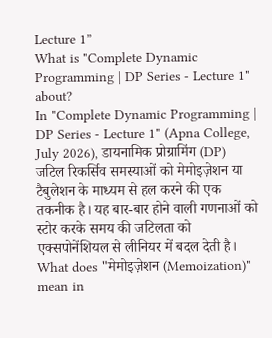Lecture 1”
What is "Complete Dynamic Programming | DP Series - Lecture 1" about?
In "Complete Dynamic Programming | DP Series - Lecture 1" (Apna College, July 2026), डायनामिक प्रोग्रामिंग (DP) जटिल रिकर्सिव समस्याओं को मेमोइज़ेशन या टैबुलेशन के माध्यम से हल करने की एक तकनीक है। यह बार-बार होने वाली गणनाओं को स्टोर करके समय की जटिलता को एक्सपोनेंशियल से लीनियर में बदल देती है।
What does "मेमोइज़ेशन (Memoization)" mean in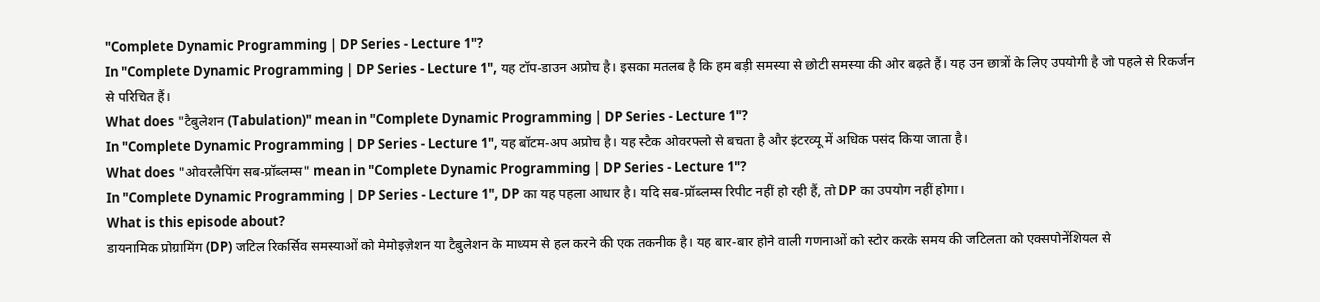"Complete Dynamic Programming | DP Series - Lecture 1"?
In "Complete Dynamic Programming | DP Series - Lecture 1", यह टॉप-डाउन अप्रोच है। इसका मतलब है कि हम बड़ी समस्या से छोटी समस्या की ओर बढ़ते हैं। यह उन छात्रों के लिए उपयोगी है जो पहले से रिकर्जन से परिचित हैं।
What does "टैबुलेशन (Tabulation)" mean in "Complete Dynamic Programming | DP Series - Lecture 1"?
In "Complete Dynamic Programming | DP Series - Lecture 1", यह बॉटम-अप अप्रोच है। यह स्टैक ओवरफ्लो से बचता है और इंटरव्यू में अधिक पसंद किया जाता है।
What does "ओवरलैपिंग सब-प्रॉब्लम्स" mean in "Complete Dynamic Programming | DP Series - Lecture 1"?
In "Complete Dynamic Programming | DP Series - Lecture 1", DP का यह पहला आधार है। यदि सब-प्रॉब्लम्स रिपीट नहीं हो रही हैं, तो DP का उपयोग नहीं होगा।
What is this episode about?
डायनामिक प्रोग्रामिंग (DP) जटिल रिकर्सिव समस्याओं को मेमोइज़ेशन या टैबुलेशन के माध्यम से हल करने की एक तकनीक है। यह बार-बार होने वाली गणनाओं को स्टोर करके समय की जटिलता को एक्सपोनेंशियल से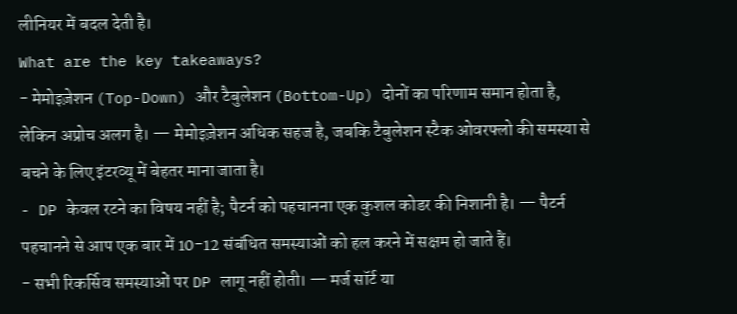लीनियर में बदल देती है।
What are the key takeaways?
- मेमोइज़ेशन (Top-Down) और टैबुलेशन (Bottom-Up) दोनों का परिणाम समान होता है, लेकिन अप्रोच अलग है। — मेमोइज़ेशन अधिक सहज है, जबकि टैबुलेशन स्टैक ओवरफ्लो की समस्या से बचने के लिए इंटरव्यू में बेहतर माना जाता है।
- DP केवल रटने का विषय नहीं है; पैटर्न को पहचानना एक कुशल कोडर की निशानी है। — पैटर्न पहचानने से आप एक बार में 10-12 संबंधित समस्याओं को हल करने में सक्षम हो जाते हैं।
- सभी रिकर्सिव समस्याओं पर DP लागू नहीं होती। — मर्ज सॉर्ट या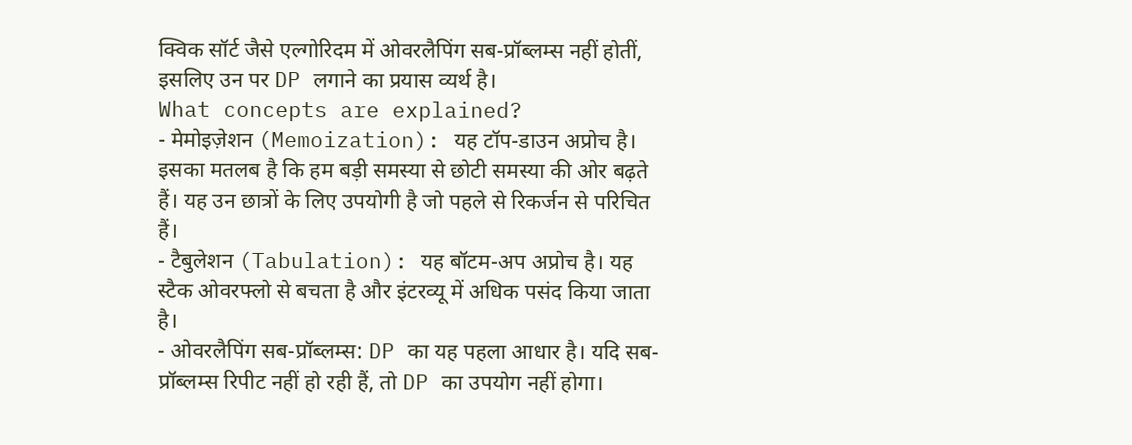क्विक सॉर्ट जैसे एल्गोरिदम में ओवरलैपिंग सब-प्रॉब्लम्स नहीं होतीं, इसलिए उन पर DP लगाने का प्रयास व्यर्थ है।
What concepts are explained?
- मेमोइज़ेशन (Memoization): यह टॉप-डाउन अप्रोच है। इसका मतलब है कि हम बड़ी समस्या से छोटी समस्या की ओर बढ़ते हैं। यह उन छात्रों के लिए उपयोगी है जो पहले से रिकर्जन से परिचित हैं।
- टैबुलेशन (Tabulation): यह बॉटम-अप अप्रोच है। यह स्टैक ओवरफ्लो से बचता है और इंटरव्यू में अधिक पसंद किया जाता है।
- ओवरलैपिंग सब-प्रॉब्लम्स: DP का यह पहला आधार है। यदि सब-प्रॉब्लम्स रिपीट नहीं हो रही हैं, तो DP का उपयोग नहीं होगा।